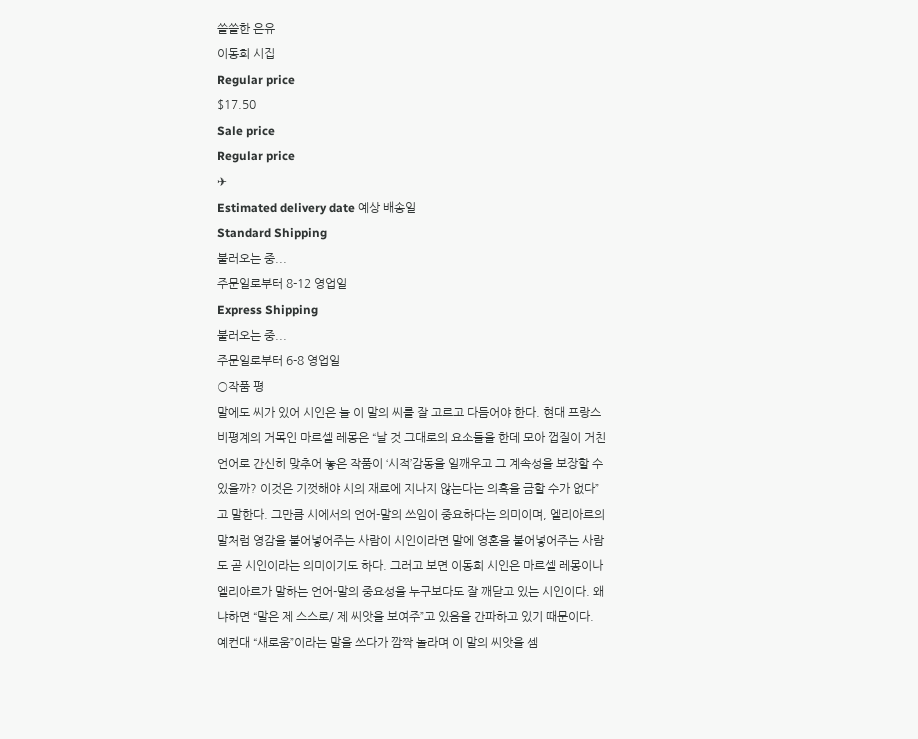쓸쓸한 은유
이동희 시집
Regular price
$17.50
Sale price
Regular price
✈
Estimated delivery date 예상 배송일
Standard Shipping
불러오는 중...
주문일로부터 8-12 영업일
Express Shipping
불러오는 중...
주문일로부터 6-8 영업일
○작품 평
말에도 씨가 있어 시인은 늘 이 말의 씨를 잘 고르고 다듬어야 한다. 현대 프랑스 비평계의 거목인 마르셀 레몽은 “날 것 그대로의 요소들을 한데 모아 껍질이 거친 언어로 간신히 맞추어 놓은 작품이 ‘시적’감동을 일깨우고 그 계속성을 보장할 수 있을까? 이것은 기껏해야 시의 재료에 지나지 않는다는 의혹을 금할 수가 없다”고 말한다. 그만큼 시에서의 언어-말의 쓰임이 중요하다는 의미이며, 엘리아르의 말처럼 영감을 불어넣어주는 사람이 시인이라면 말에 영혼을 불어넣어주는 사람도 곧 시인이라는 의미이기도 하다. 그러고 보면 이동희 시인은 마르셀 레몽이나 엘리아르가 말하는 언어-말의 중요성을 누구보다도 잘 깨닫고 있는 시인이다. 왜냐하면 “말은 제 스스로/ 제 씨앗을 보여주”고 있음을 간파하고 있기 때문이다. 예컨대 “새로움”이라는 말을 쓰다가 깜짝 놀라며 이 말의 씨앗을 셈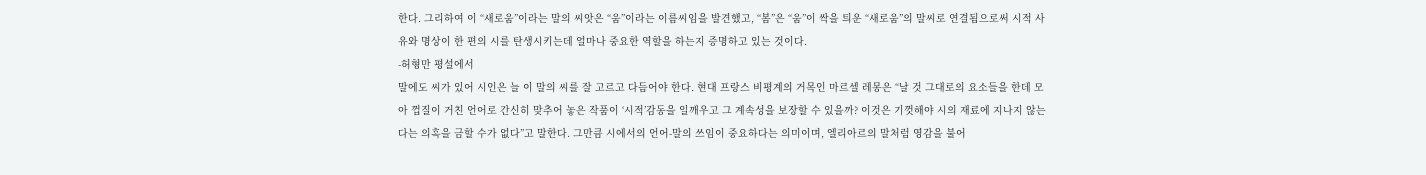한다. 그리하여 이 “새로움”이라는 말의 씨앗은 “움”이라는 이름씨임을 발견했고, “봄”은 “움”이 싹을 틔운 “새로움”의 말씨로 연결됨으로써 시적 사유와 명상이 한 편의 시를 탄생시키는데 얼마나 중요한 역할을 하는지 증명하고 있는 것이다.
-허형만 평설에서
말에도 씨가 있어 시인은 늘 이 말의 씨를 잘 고르고 다듬어야 한다. 현대 프랑스 비평계의 거목인 마르셀 레몽은 “날 것 그대로의 요소들을 한데 모아 껍질이 거친 언어로 간신히 맞추어 놓은 작품이 ‘시적’감동을 일깨우고 그 계속성을 보장할 수 있을까? 이것은 기껏해야 시의 재료에 지나지 않는다는 의혹을 금할 수가 없다”고 말한다. 그만큼 시에서의 언어-말의 쓰임이 중요하다는 의미이며, 엘리아르의 말처럼 영감을 불어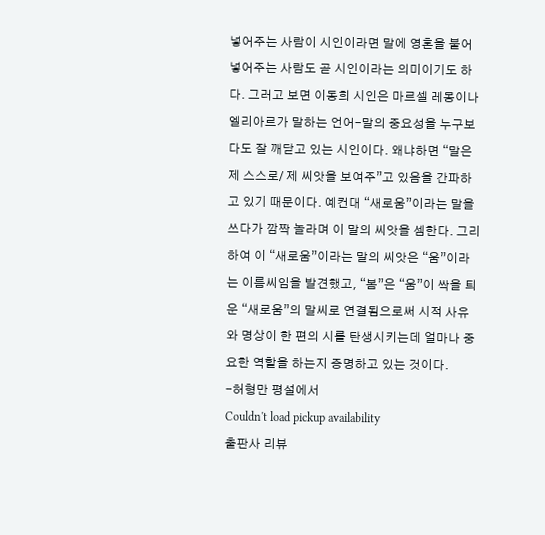넣어주는 사람이 시인이라면 말에 영혼을 불어넣어주는 사람도 곧 시인이라는 의미이기도 하다. 그러고 보면 이동희 시인은 마르셀 레몽이나 엘리아르가 말하는 언어-말의 중요성을 누구보다도 잘 깨닫고 있는 시인이다. 왜냐하면 “말은 제 스스로/ 제 씨앗을 보여주”고 있음을 간파하고 있기 때문이다. 예컨대 “새로움”이라는 말을 쓰다가 깜짝 놀라며 이 말의 씨앗을 셈한다. 그리하여 이 “새로움”이라는 말의 씨앗은 “움”이라는 이름씨임을 발견했고, “봄”은 “움”이 싹을 틔운 “새로움”의 말씨로 연결됨으로써 시적 사유와 명상이 한 편의 시를 탄생시키는데 얼마나 중요한 역할을 하는지 증명하고 있는 것이다.
-허형만 평설에서
Couldn't load pickup availability
출판사 리뷰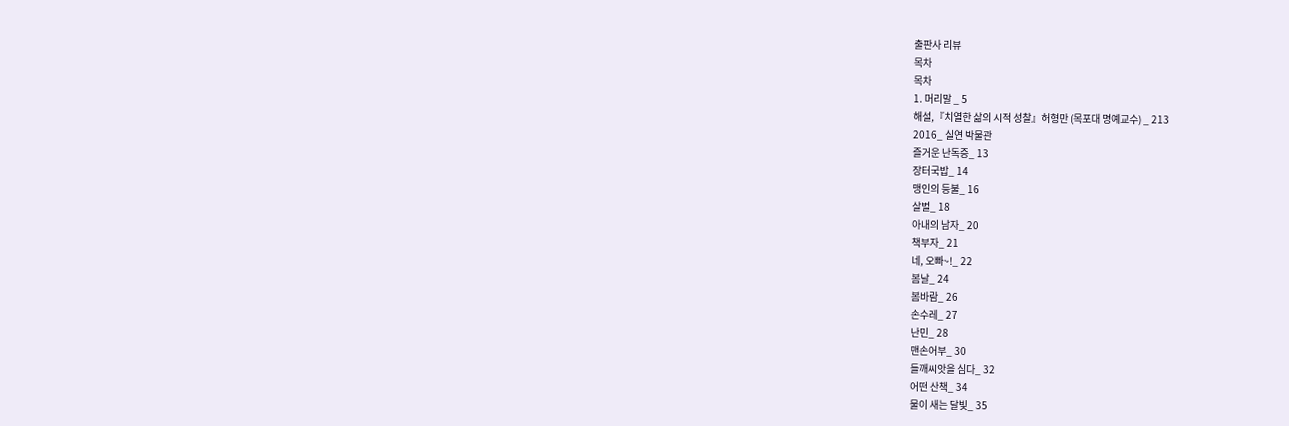출판사 리뷰
목차
목차
1. 머리말 _ 5
해설,『치열한 삶의 시적 성찰』허형만 (목포대 명예교수) _ 213
2016_ 실연 박물관
즐거운 난독증_ 13
장터국밥_ 14
맹인의 등불_ 16
살벌_ 18
아내의 남자_ 20
책부자_ 21
네, 오빠~!_ 22
봄날_ 24
봄바람_ 26
손수레_ 27
난민_ 28
맨손어부_ 30
들깨씨앗을 심다_ 32
어떤 산책_ 34
물이 새는 달빛_ 35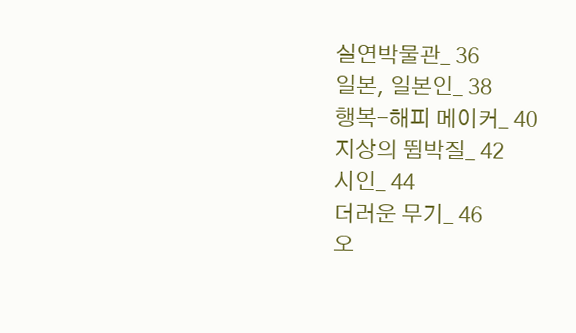실연박물관_ 36
일본, 일본인_ 38
행복-해피 메이커_ 40
지상의 뜀박질_ 42
시인_ 44
더러운 무기_ 46
오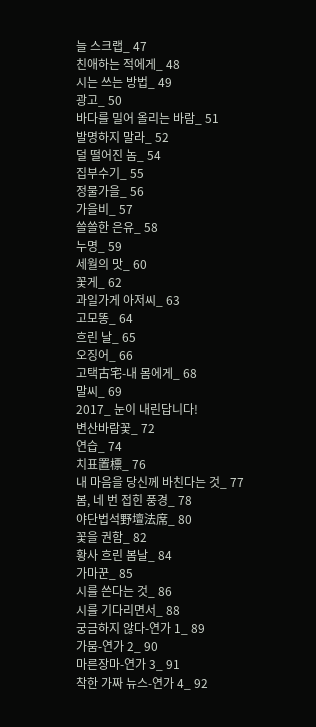늘 스크랩_ 47
친애하는 적에게_ 48
시는 쓰는 방법_ 49
광고_ 50
바다를 밀어 올리는 바람_ 51
발명하지 말라_ 52
덜 떨어진 놈_ 54
집부수기_ 55
정물가을_ 56
가을비_ 57
쓸쓸한 은유_ 58
누명_ 59
세월의 맛_ 60
꽃게_ 62
과일가게 아저씨_ 63
고모똥_ 64
흐린 날_ 65
오징어_ 66
고택古宅-내 몸에게_ 68
말씨_ 69
2017_ 눈이 내린답니다!
변산바람꽃_ 72
연습_ 74
치표置標_ 76
내 마음을 당신께 바친다는 것_ 77
봄, 네 번 접힌 풍경_ 78
야단법석野壇法席_ 80
꽃을 권함_ 82
황사 흐린 봄날_ 84
가마꾼_ 85
시를 쓴다는 것_ 86
시를 기다리면서_ 88
궁금하지 않다-연가 1_ 89
가뭄-연가 2_ 90
마른장마-연가 3_ 91
착한 가짜 뉴스-연가 4_ 92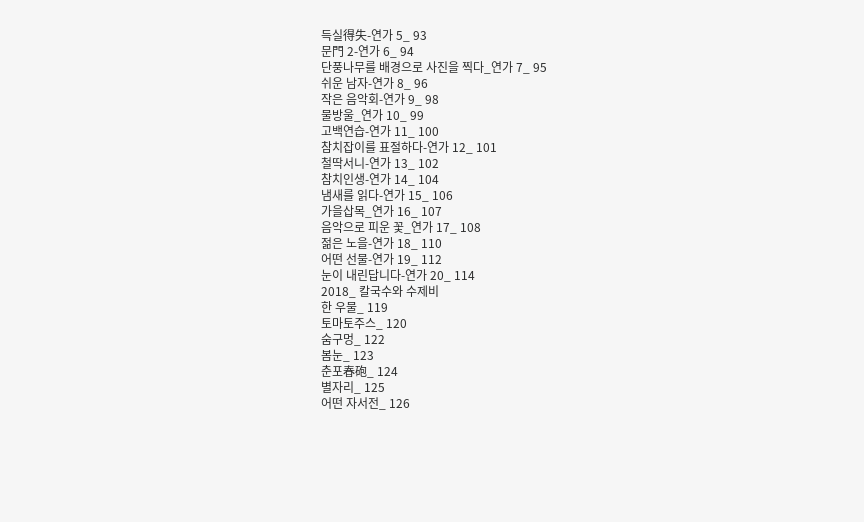득실得失-연가 5_ 93
문門 2-연가 6_ 94
단풍나무를 배경으로 사진을 찍다_연가 7_ 95
쉬운 남자-연가 8_ 96
작은 음악회-연가 9_ 98
물방울_연가 10_ 99
고백연습-연가 11_ 100
참치잡이를 표절하다-연가 12_ 101
철딱서니-연가 13_ 102
참치인생-연가 14_ 104
냄새를 읽다-연가 15_ 106
가을삽목_연가 16_ 107
음악으로 피운 꽃_연가 17_ 108
젊은 노을-연가 18_ 110
어떤 선물-연가 19_ 112
눈이 내린답니다-연가 20_ 114
2018_ 칼국수와 수제비
한 우물_ 119
토마토주스_ 120
숨구멍_ 122
봄눈_ 123
춘포春砲_ 124
별자리_ 125
어떤 자서전_ 126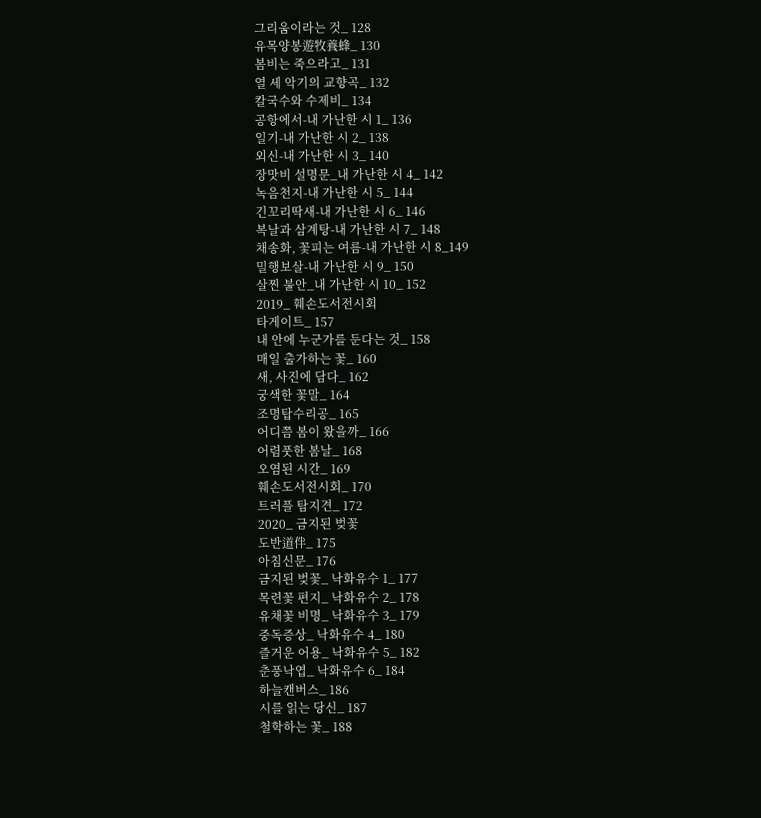그리움이라는 것_ 128
유목양봉遊牧養蜂_ 130
봄비는 죽으라고_ 131
열 세 악기의 교향곡_ 132
칼국수와 수제비_ 134
공항에서-내 가난한 시 1_ 136
일기-내 가난한 시 2_ 138
외신-내 가난한 시 3_ 140
장맛비 설명문_내 가난한 시 4_ 142
녹음천지-내 가난한 시 5_ 144
긴꼬리딱새-내 가난한 시 6_ 146
복날과 삼계탕-내 가난한 시 7_ 148
채송화, 꽃피는 여름-내 가난한 시 8_149
밀행보살-내 가난한 시 9_ 150
살찐 불안_내 가난한 시 10_ 152
2019_ 훼손도서전시회
타게이트_ 157
내 안에 누군가를 둔다는 것_ 158
매일 출가하는 꽃_ 160
새, 사진에 담다_ 162
궁색한 꽃말_ 164
조명탑수리공_ 165
어디쯤 봄이 왔을까_ 166
어렴풋한 봄날_ 168
오염된 시간_ 169
훼손도서전시회_ 170
트러플 탐지견_ 172
2020_ 금지된 벚꽃
도반道伴_ 175
아침신문_ 176
금지된 벚꽃_ 낙화유수 1_ 177
목련꽃 편지_ 낙화유수 2_ 178
유채꽃 비명_ 낙화유수 3_ 179
중독증상_ 낙화유수 4_ 180
즐거운 어용_ 낙화유수 5_ 182
춘풍낙엽_ 낙화유수 6_ 184
하늘캔버스_ 186
시를 읽는 당신_ 187
철학하는 꽃_ 188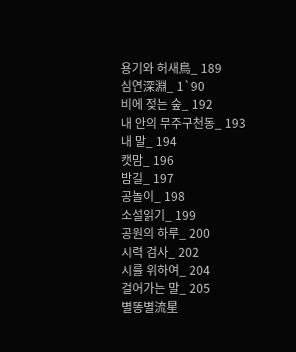용기와 허새鳥_ 189
심연深淵_ 1`90
비에 젖는 숲_ 192
내 안의 무주구천동_ 193
내 말_ 194
캣맘_ 196
밤길_ 197
공놀이_ 198
소설읽기_ 199
공원의 하루_ 200
시력 검사_ 202
시를 위하여_ 204
걸어가는 말_ 205
별똥별流星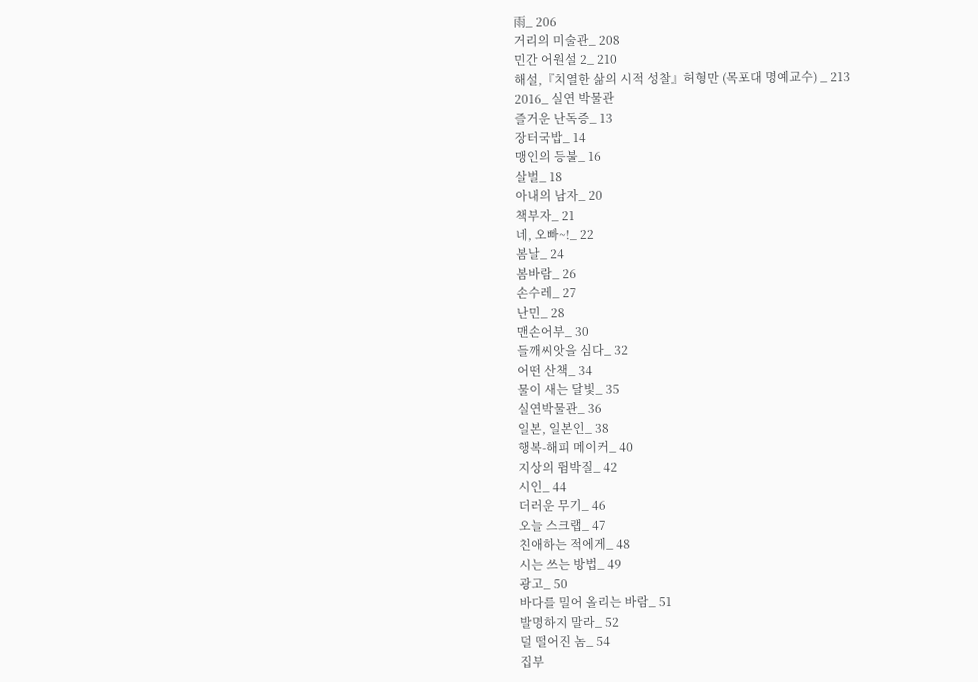雨_ 206
거리의 미술관_ 208
민간 어원설 2_ 210
해설,『치열한 삶의 시적 성찰』허형만 (목포대 명예교수) _ 213
2016_ 실연 박물관
즐거운 난독증_ 13
장터국밥_ 14
맹인의 등불_ 16
살벌_ 18
아내의 남자_ 20
책부자_ 21
네, 오빠~!_ 22
봄날_ 24
봄바람_ 26
손수레_ 27
난민_ 28
맨손어부_ 30
들깨씨앗을 심다_ 32
어떤 산책_ 34
물이 새는 달빛_ 35
실연박물관_ 36
일본, 일본인_ 38
행복-해피 메이커_ 40
지상의 뜀박질_ 42
시인_ 44
더러운 무기_ 46
오늘 스크랩_ 47
친애하는 적에게_ 48
시는 쓰는 방법_ 49
광고_ 50
바다를 밀어 올리는 바람_ 51
발명하지 말라_ 52
덜 떨어진 놈_ 54
집부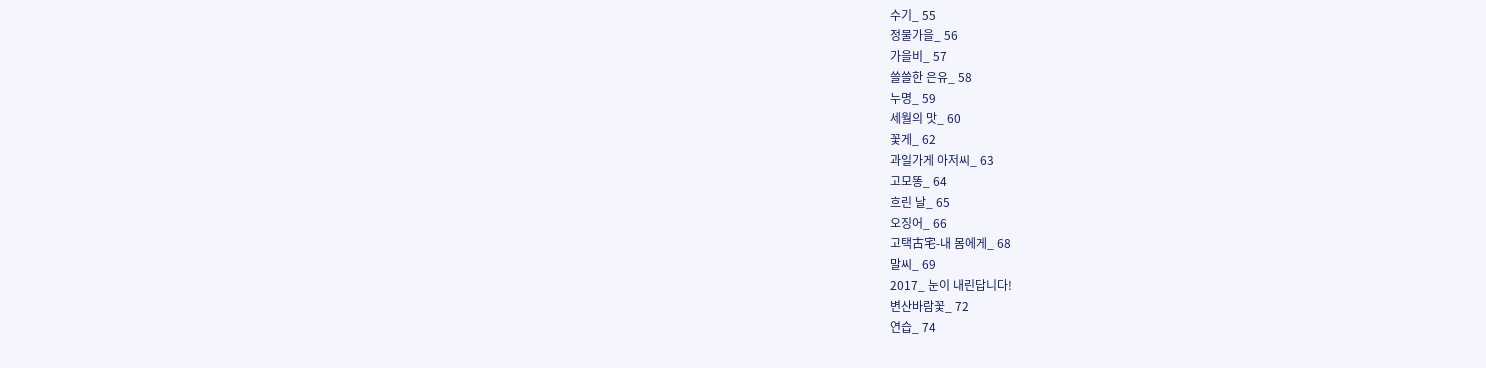수기_ 55
정물가을_ 56
가을비_ 57
쓸쓸한 은유_ 58
누명_ 59
세월의 맛_ 60
꽃게_ 62
과일가게 아저씨_ 63
고모똥_ 64
흐린 날_ 65
오징어_ 66
고택古宅-내 몸에게_ 68
말씨_ 69
2017_ 눈이 내린답니다!
변산바람꽃_ 72
연습_ 74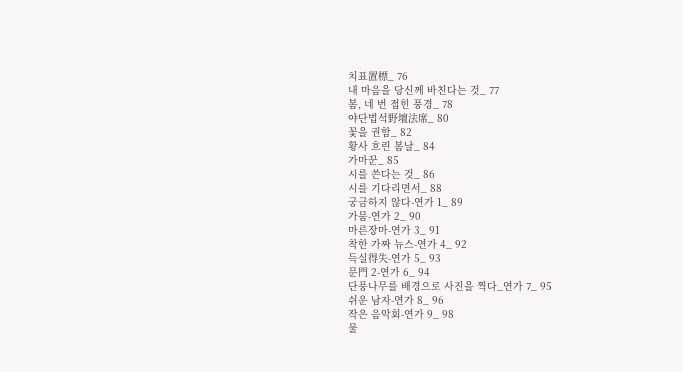치표置標_ 76
내 마음을 당신께 바친다는 것_ 77
봄, 네 번 접힌 풍경_ 78
야단법석野壇法席_ 80
꽃을 권함_ 82
황사 흐린 봄날_ 84
가마꾼_ 85
시를 쓴다는 것_ 86
시를 기다리면서_ 88
궁금하지 않다-연가 1_ 89
가뭄-연가 2_ 90
마른장마-연가 3_ 91
착한 가짜 뉴스-연가 4_ 92
득실得失-연가 5_ 93
문門 2-연가 6_ 94
단풍나무를 배경으로 사진을 찍다_연가 7_ 95
쉬운 남자-연가 8_ 96
작은 음악회-연가 9_ 98
물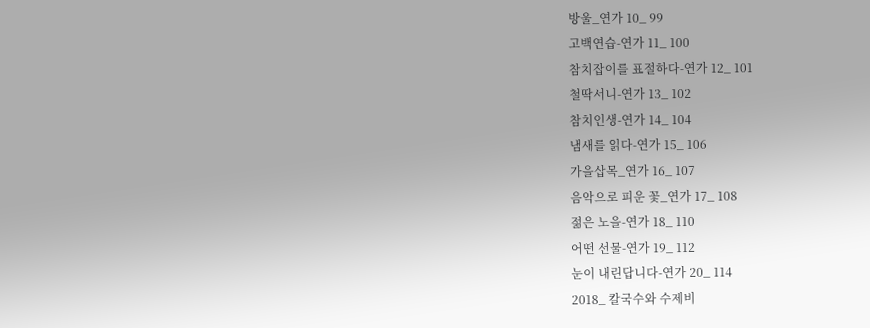방울_연가 10_ 99
고백연습-연가 11_ 100
참치잡이를 표절하다-연가 12_ 101
철딱서니-연가 13_ 102
참치인생-연가 14_ 104
냄새를 읽다-연가 15_ 106
가을삽목_연가 16_ 107
음악으로 피운 꽃_연가 17_ 108
젊은 노을-연가 18_ 110
어떤 선물-연가 19_ 112
눈이 내린답니다-연가 20_ 114
2018_ 칼국수와 수제비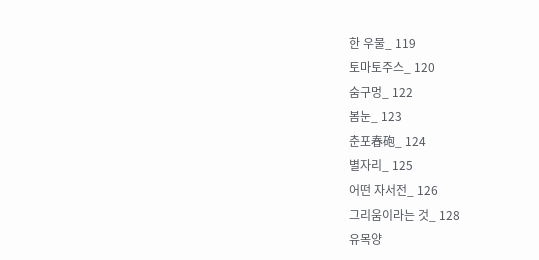한 우물_ 119
토마토주스_ 120
숨구멍_ 122
봄눈_ 123
춘포春砲_ 124
별자리_ 125
어떤 자서전_ 126
그리움이라는 것_ 128
유목양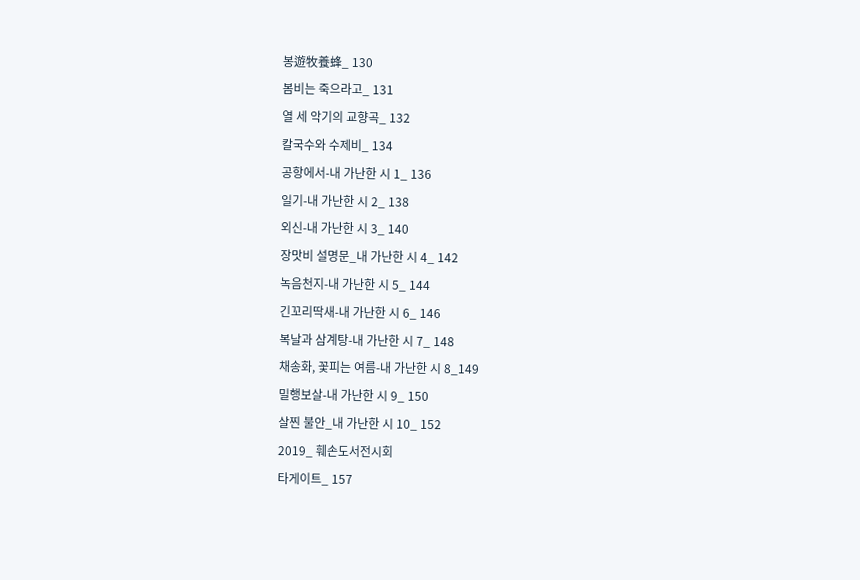봉遊牧養蜂_ 130
봄비는 죽으라고_ 131
열 세 악기의 교향곡_ 132
칼국수와 수제비_ 134
공항에서-내 가난한 시 1_ 136
일기-내 가난한 시 2_ 138
외신-내 가난한 시 3_ 140
장맛비 설명문_내 가난한 시 4_ 142
녹음천지-내 가난한 시 5_ 144
긴꼬리딱새-내 가난한 시 6_ 146
복날과 삼계탕-내 가난한 시 7_ 148
채송화, 꽃피는 여름-내 가난한 시 8_149
밀행보살-내 가난한 시 9_ 150
살찐 불안_내 가난한 시 10_ 152
2019_ 훼손도서전시회
타게이트_ 157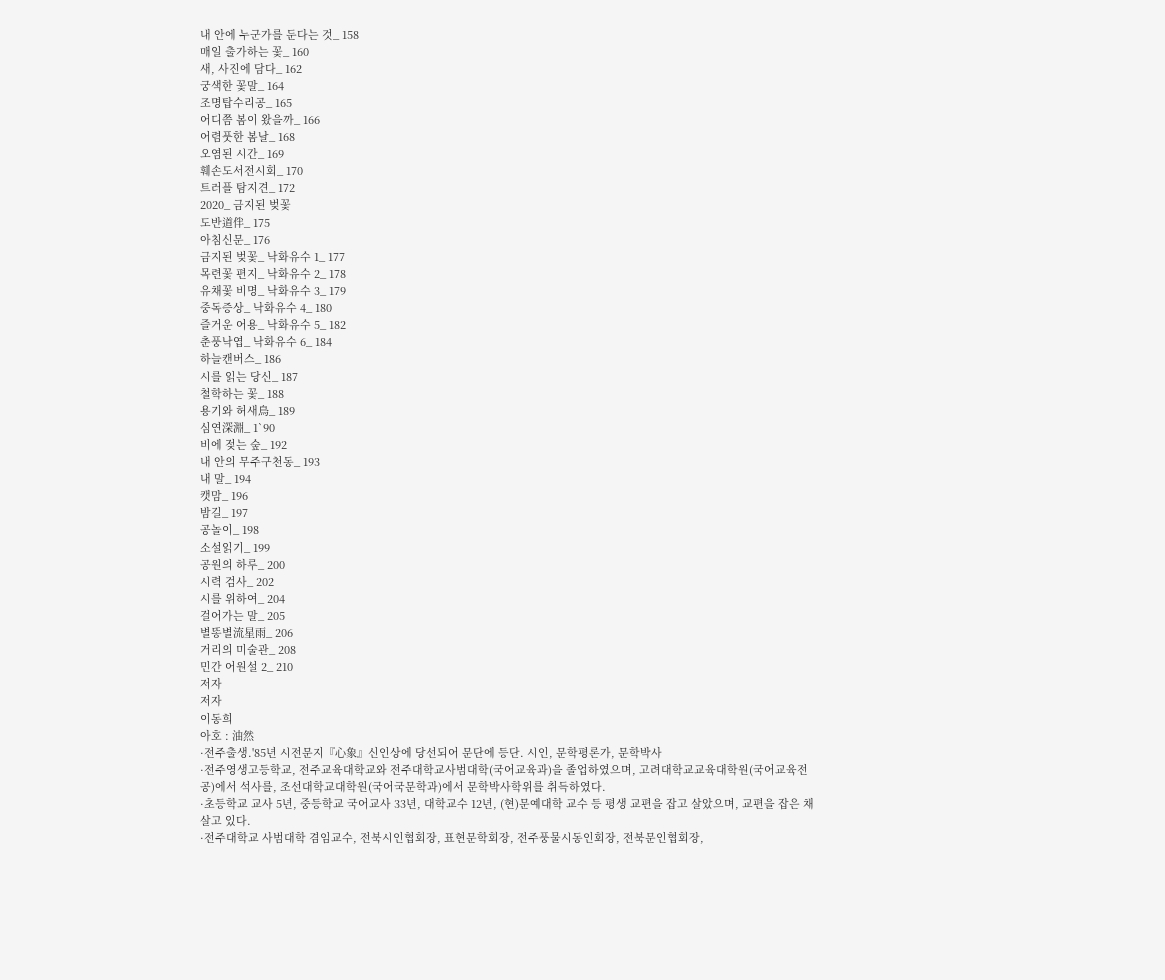내 안에 누군가를 둔다는 것_ 158
매일 출가하는 꽃_ 160
새, 사진에 담다_ 162
궁색한 꽃말_ 164
조명탑수리공_ 165
어디쯤 봄이 왔을까_ 166
어렴풋한 봄날_ 168
오염된 시간_ 169
훼손도서전시회_ 170
트러플 탐지견_ 172
2020_ 금지된 벚꽃
도반道伴_ 175
아침신문_ 176
금지된 벚꽃_ 낙화유수 1_ 177
목련꽃 편지_ 낙화유수 2_ 178
유채꽃 비명_ 낙화유수 3_ 179
중독증상_ 낙화유수 4_ 180
즐거운 어용_ 낙화유수 5_ 182
춘풍낙엽_ 낙화유수 6_ 184
하늘캔버스_ 186
시를 읽는 당신_ 187
철학하는 꽃_ 188
용기와 허새鳥_ 189
심연深淵_ 1`90
비에 젖는 숲_ 192
내 안의 무주구천동_ 193
내 말_ 194
캣맘_ 196
밤길_ 197
공놀이_ 198
소설읽기_ 199
공원의 하루_ 200
시력 검사_ 202
시를 위하여_ 204
걸어가는 말_ 205
별똥별流星雨_ 206
거리의 미술관_ 208
민간 어원설 2_ 210
저자
저자
이동희
아호 : 油然
·전주출생.'85년 시전문지『心象』신인상에 당선되어 문단에 등단. 시인, 문학평론가, 문학박사
·전주영생고등학교, 전주교육대학교와 전주대학교사범대학(국어교육과)을 졸업하였으며, 고려대학교교육대학원(국어교육전공)에서 석사를, 조선대학교대학원(국어국문학과)에서 문학박사학위를 취득하였다.
·초등학교 교사 5년, 중등학교 국어교사 33년, 대학교수 12년, (현)문예대학 교수 등 평생 교편을 잡고 살았으며, 교편을 잡은 채 살고 있다.
·전주대학교 사범대학 겸임교수, 전북시인협회장, 표현문학회장, 전주풍물시동인회장, 전북문인협회장,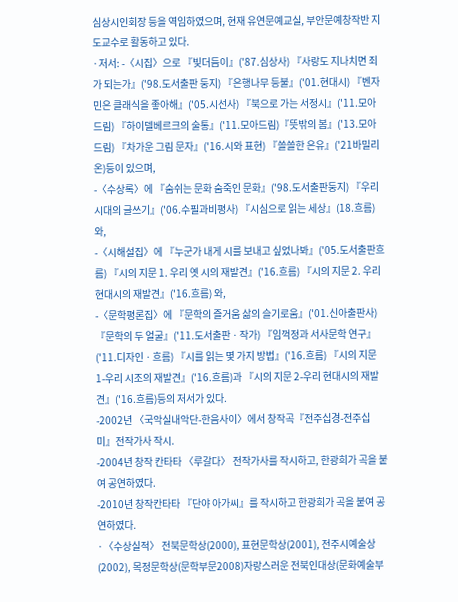심상시인회장 등을 역임하였으며, 현재 유연문예교실, 부안문예창작반 지도교수로 활동하고 있다.
·저서: -〈시집〉으로 『빛더듬이』('87.심상사) 『사랑도 지나치면 죄가 되는가』('98.도서출판 둥지) 『은행나무 등불』('01.현대시) 『벤자민은 클래식을 좋아해』('05.시선사) 『북으로 가는 서정시』('11.모아드림) 『하이델베르크의 술통』('11.모아드림)『뜻밖의 봄』('13.모아드림) 『차가운 그림 문자』('16.시와 표현) 『쓸쓸한 은유』('21바밀리온)등이 있으며,
-〈수상록〉에 『숨쉬는 문화 숨죽인 문화』('98.도서출판둥지) 『우리 시대의 글쓰기』('06.수필과비평사) 『시심으로 읽는 세상』(18.흐름) 와,
-〈시해설집〉에 『누군가 내게 시를 보내고 싶었나봐』('05.도서출판흐름) 『시의 지문 1. 우리 옛 시의 재발견』('16.흐름) 『시의 지문 2. 우리 현대시의 재발견』('16.흐름) 와,
-〈문학평론집〉에 『문학의 즐거움 삶의 슬기로움』('01.신아출판사) 『문학의 두 얼굴』('11.도서출판ㆍ작가) 『임꺽정과 서사문학 연구』('11.디자인ㆍ흐름) 『시를 읽는 몇 가지 방법』('16.흐름) 『시의 지문 1-우리 시조의 재발견』('16.흐름)과 『시의 지문 2-우리 현대시의 재발견』('16.흐름)등의 저서가 있다.
-2002년 〈국악실내악단-한음사이〉에서 창작곡『전주십경-전주십미』전작가사 작시.
-2004년 창작 칸타타 〈루갈다〉 전작가사를 작시하고, 한광희가 곡을 붙여 공연하였다.
-2010년 창작칸타타 『단야 아가씨』를 작시하고 한광희가 곡을 붙여 공연하였다.
·〈수상실적〉 전북문학상(2000), 표현문학상(2001), 전주시예술상(2002), 목정문학상(문학부문2008)자랑스러운 전북인대상(문화예술부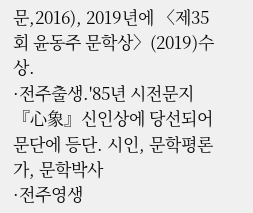문,2016), 2019년에 〈제35회 윤동주 문학상〉(2019)수상.
·전주출생.'85년 시전문지『心象』신인상에 당선되어 문단에 등단. 시인, 문학평론가, 문학박사
·전주영생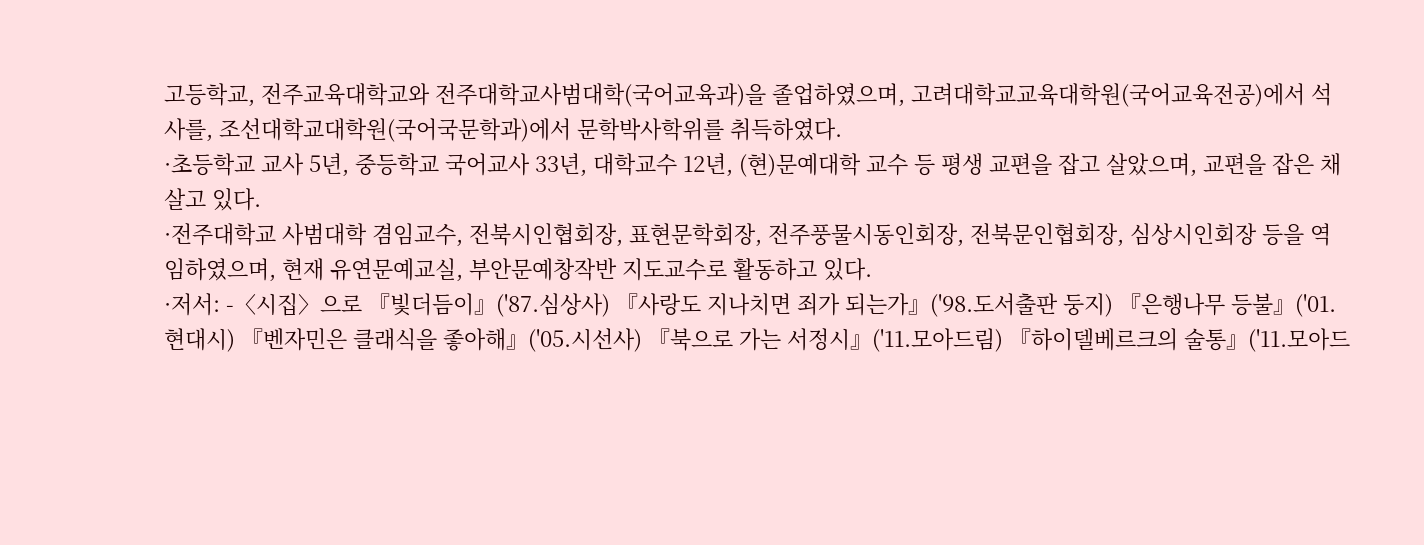고등학교, 전주교육대학교와 전주대학교사범대학(국어교육과)을 졸업하였으며, 고려대학교교육대학원(국어교육전공)에서 석사를, 조선대학교대학원(국어국문학과)에서 문학박사학위를 취득하였다.
·초등학교 교사 5년, 중등학교 국어교사 33년, 대학교수 12년, (현)문예대학 교수 등 평생 교편을 잡고 살았으며, 교편을 잡은 채 살고 있다.
·전주대학교 사범대학 겸임교수, 전북시인협회장, 표현문학회장, 전주풍물시동인회장, 전북문인협회장, 심상시인회장 등을 역임하였으며, 현재 유연문예교실, 부안문예창작반 지도교수로 활동하고 있다.
·저서: -〈시집〉으로 『빛더듬이』('87.심상사) 『사랑도 지나치면 죄가 되는가』('98.도서출판 둥지) 『은행나무 등불』('01.현대시) 『벤자민은 클래식을 좋아해』('05.시선사) 『북으로 가는 서정시』('11.모아드림) 『하이델베르크의 술통』('11.모아드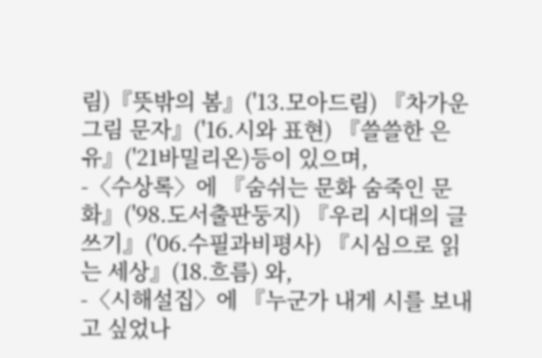림)『뜻밖의 봄』('13.모아드림) 『차가운 그림 문자』('16.시와 표현) 『쓸쓸한 은유』('21바밀리온)등이 있으며,
-〈수상록〉에 『숨쉬는 문화 숨죽인 문화』('98.도서출판둥지) 『우리 시대의 글쓰기』('06.수필과비평사) 『시심으로 읽는 세상』(18.흐름) 와,
-〈시해설집〉에 『누군가 내게 시를 보내고 싶었나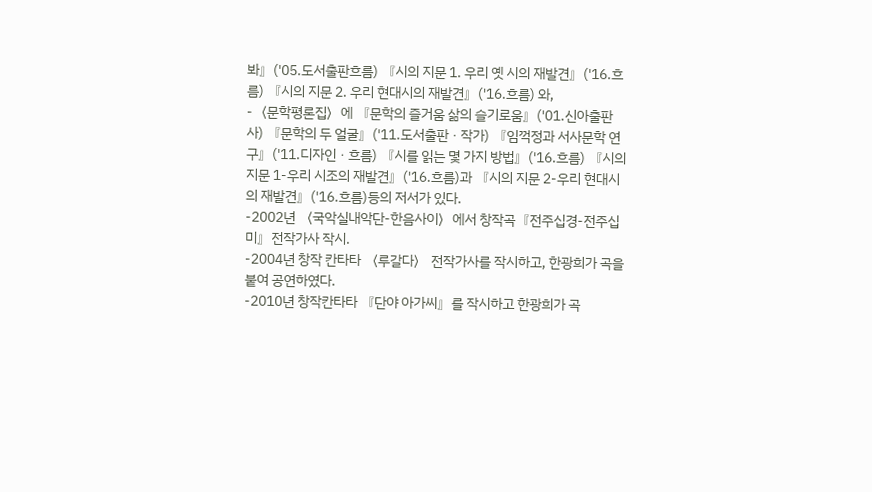봐』('05.도서출판흐름) 『시의 지문 1. 우리 옛 시의 재발견』('16.흐름) 『시의 지문 2. 우리 현대시의 재발견』('16.흐름) 와,
-〈문학평론집〉에 『문학의 즐거움 삶의 슬기로움』('01.신아출판사) 『문학의 두 얼굴』('11.도서출판ㆍ작가) 『임꺽정과 서사문학 연구』('11.디자인ㆍ흐름) 『시를 읽는 몇 가지 방법』('16.흐름) 『시의 지문 1-우리 시조의 재발견』('16.흐름)과 『시의 지문 2-우리 현대시의 재발견』('16.흐름)등의 저서가 있다.
-2002년 〈국악실내악단-한음사이〉에서 창작곡『전주십경-전주십미』전작가사 작시.
-2004년 창작 칸타타 〈루갈다〉 전작가사를 작시하고, 한광희가 곡을 붙여 공연하였다.
-2010년 창작칸타타 『단야 아가씨』를 작시하고 한광희가 곡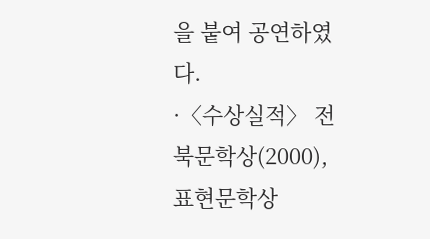을 붙여 공연하였다.
·〈수상실적〉 전북문학상(2000), 표현문학상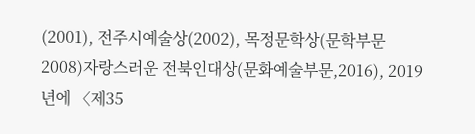(2001), 전주시예술상(2002), 목정문학상(문학부문2008)자랑스러운 전북인대상(문화예술부문,2016), 2019년에 〈제35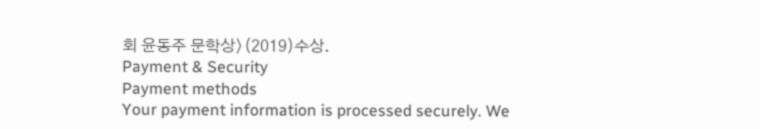회 윤동주 문학상〉(2019)수상.
Payment & Security
Payment methods
Your payment information is processed securely. We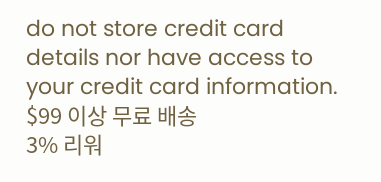do not store credit card details nor have access to your credit card information.
$99 이상 무료 배송
3% 리워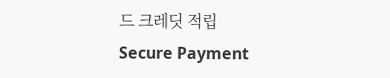드 크레딧 적립
Secure Payment